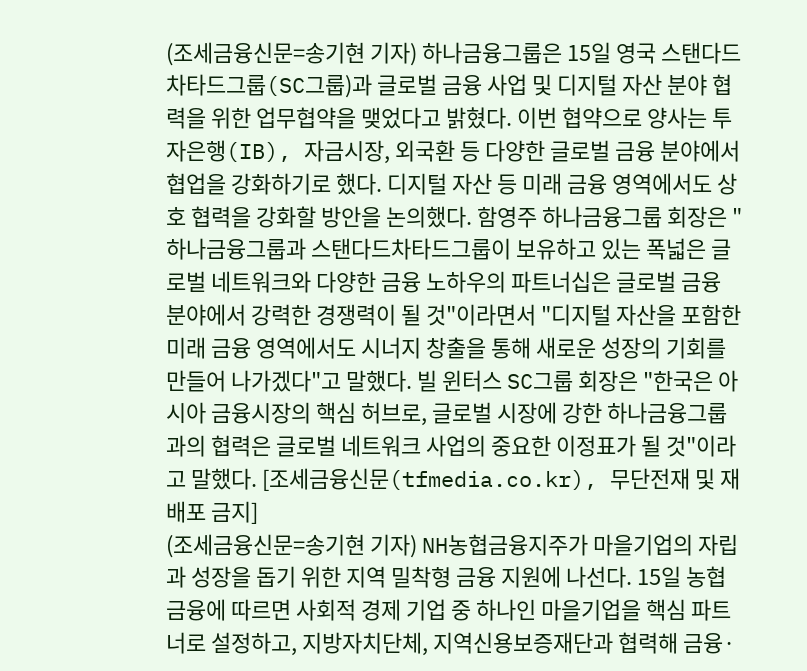(조세금융신문=송기현 기자) 하나금융그룹은 15일 영국 스탠다드차타드그룹(SC그룹)과 글로벌 금융 사업 및 디지털 자산 분야 협력을 위한 업무협약을 맺었다고 밝혔다. 이번 협약으로 양사는 투자은행(IB), 자금시장, 외국환 등 다양한 글로벌 금융 분야에서 협업을 강화하기로 했다. 디지털 자산 등 미래 금융 영역에서도 상호 협력을 강화할 방안을 논의했다. 함영주 하나금융그룹 회장은 "하나금융그룹과 스탠다드차타드그룹이 보유하고 있는 폭넓은 글로벌 네트워크와 다양한 금융 노하우의 파트너십은 글로벌 금융 분야에서 강력한 경쟁력이 될 것"이라면서 "디지털 자산을 포함한 미래 금융 영역에서도 시너지 창출을 통해 새로운 성장의 기회를 만들어 나가겠다"고 말했다. 빌 윈터스 SC그룹 회장은 "한국은 아시아 금융시장의 핵심 허브로, 글로벌 시장에 강한 하나금융그룹과의 협력은 글로벌 네트워크 사업의 중요한 이정표가 될 것"이라고 말했다. [조세금융신문(tfmedia.co.kr), 무단전재 및 재배포 금지]
(조세금융신문=송기현 기자) NH농협금융지주가 마을기업의 자립과 성장을 돕기 위한 지역 밀착형 금융 지원에 나선다. 15일 농협금융에 따르면 사회적 경제 기업 중 하나인 마을기업을 핵심 파트너로 설정하고, 지방자치단체, 지역신용보증재단과 협력해 금융·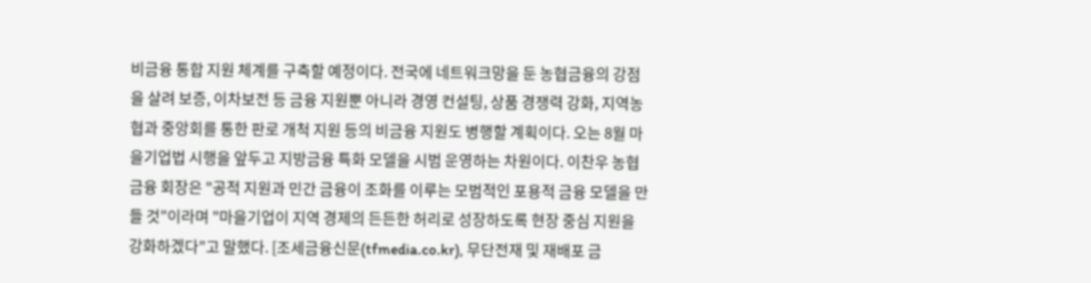비금융 통합 지원 체계를 구축할 예정이다. 전국에 네트워크망을 둔 농협금융의 강점을 살려 보증, 이차보전 등 금융 지원뿐 아니라 경영 컨설팅, 상품 경쟁력 강화, 지역농협과 중앙회를 통한 판로 개척 지원 등의 비금융 지원도 병행할 계획이다. 오는 8월 마을기업법 시행을 앞두고 지방금융 특화 모델을 시범 운영하는 차원이다. 이찬우 농협금융 회장은 "공적 지원과 민간 금융이 조화를 이루는 모범적인 포용적 금융 모델을 만들 것"이라며 "마을기업이 지역 경제의 든든한 허리로 성장하도록 현장 중심 지원을 강화하겠다"고 말했다. [조세금융신문(tfmedia.co.kr), 무단전재 및 재배포 금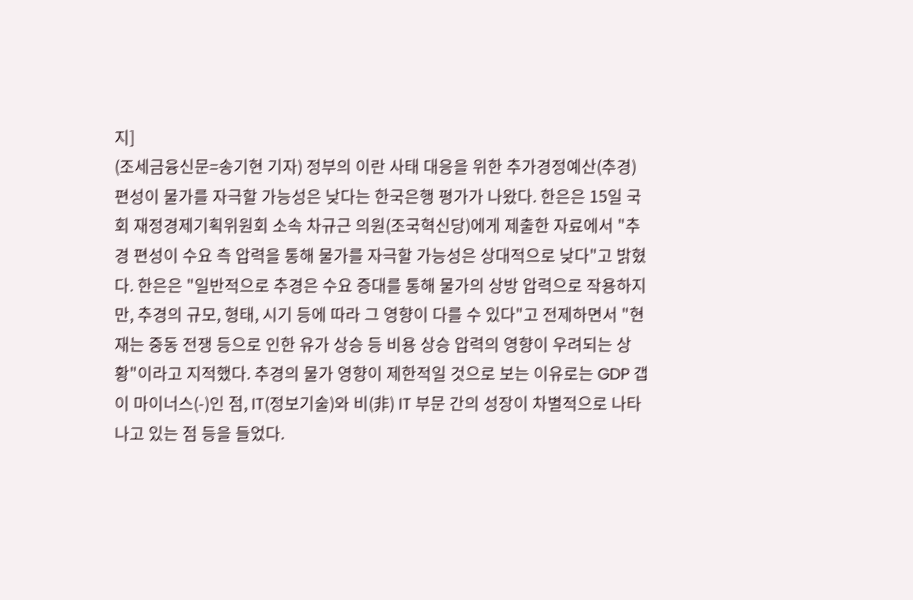지]
(조세금융신문=송기현 기자) 정부의 이란 사태 대응을 위한 추가경정예산(추경) 편성이 물가를 자극할 가능성은 낮다는 한국은행 평가가 나왔다. 한은은 15일 국회 재정경제기획위원회 소속 차규근 의원(조국혁신당)에게 제출한 자료에서 "추경 편성이 수요 측 압력을 통해 물가를 자극할 가능성은 상대적으로 낮다"고 밝혔다. 한은은 "일반적으로 추경은 수요 증대를 통해 물가의 상방 압력으로 작용하지만, 추경의 규모, 형태, 시기 등에 따라 그 영향이 다를 수 있다"고 전제하면서 "현재는 중동 전쟁 등으로 인한 유가 상승 등 비용 상승 압력의 영향이 우려되는 상황"이라고 지적했다. 추경의 물가 영향이 제한적일 것으로 보는 이유로는 GDP 갭이 마이너스(-)인 점, IT(정보기술)와 비(非) IT 부문 간의 성장이 차별적으로 나타나고 있는 점 등을 들었다.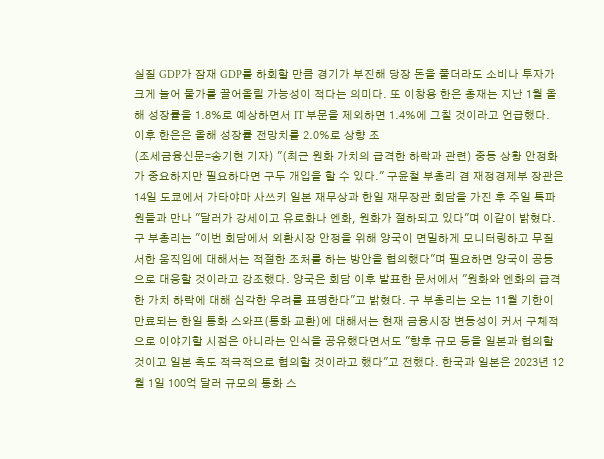실질 GDP가 잠재 GDP를 하회할 만큼 경기가 부진해 당장 돈을 풀더라도 소비나 투자가 크게 늘어 물가를 끌어올릴 가능성이 적다는 의미다. 또 이창용 한은 총재는 지난 1월 올해 성장률을 1.8%로 예상하면서 IT 부문을 제외하면 1.4%에 그칠 것이라고 언급했다. 이후 한은은 올해 성장률 전망치를 2.0%로 상향 조
(조세금융신문=송기현 기자) "(최근 원화 가치의 급격한 하락과 관련) 중동 상황 안정화가 중요하지만 필요하다면 구두 개입을 할 수 있다." 구윤철 부총리 겸 재정경제부 장관은 14일 도쿄에서 가타야마 사쓰키 일본 재무상과 한일 재무장관 회담을 가진 후 주일 특파원들과 만나 "달러가 강세이고 유로화나 엔화, 원화가 절하되고 있다"며 이같이 밝혔다. 구 부총리는 "이번 회담에서 외환시장 안정을 위해 양국이 면밀하게 모니터링하고 무질서한 움직임에 대해서는 적절한 조처를 하는 방안을 협의했다"며 필요하면 양국이 공동으로 대응할 것이라고 강조했다. 양국은 회담 이후 발표한 문서에서 "원화와 엔화의 급격한 가치 하락에 대해 심각한 우려를 표명한다"고 밝혔다. 구 부총리는 오는 11월 기한이 만료되는 한일 통화 스와프(통화 교환)에 대해서는 현재 금융시장 변동성이 커서 구체적으로 이야기할 시점은 아니라는 인식을 공유했다면서도 "향후 규모 등을 일본과 협의할 것이고 일본 측도 적극적으로 협의할 것이라고 했다"고 전했다. 한국과 일본은 2023년 12월 1일 100억 달러 규모의 통화 스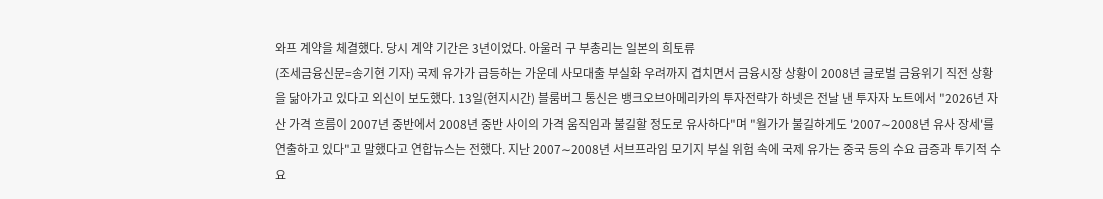와프 계약을 체결했다. 당시 계약 기간은 3년이었다. 아울러 구 부총리는 일본의 희토류
(조세금융신문=송기현 기자) 국제 유가가 급등하는 가운데 사모대출 부실화 우려까지 겹치면서 금융시장 상황이 2008년 글로벌 금융위기 직전 상황을 닮아가고 있다고 외신이 보도했다. 13일(현지시간) 블룸버그 통신은 뱅크오브아메리카의 투자전략가 하넷은 전날 낸 투자자 노트에서 "2026년 자산 가격 흐름이 2007년 중반에서 2008년 중반 사이의 가격 움직임과 불길할 정도로 유사하다"며 "월가가 불길하게도 '2007∼2008년 유사 장세'를 연출하고 있다"고 말했다고 연합뉴스는 전했다. 지난 2007∼2008년 서브프라임 모기지 부실 위험 속에 국제 유가는 중국 등의 수요 급증과 투기적 수요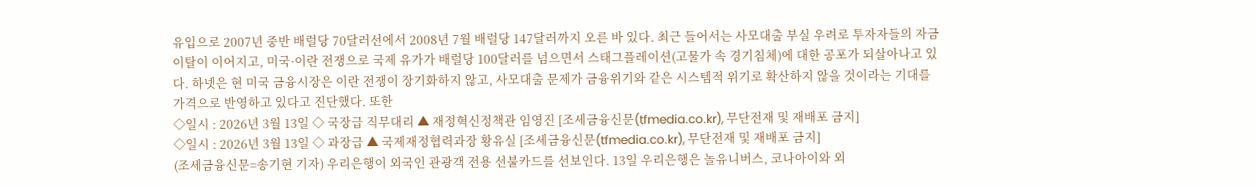유입으로 2007년 중반 배럴당 70달러선에서 2008년 7월 배럴당 147달러까지 오른 바 있다. 최근 들어서는 사모대출 부실 우려로 투자자들의 자금 이탈이 이어지고, 미국·이란 전쟁으로 국제 유가가 배럴당 100달러를 넘으면서 스태그플레이션(고물가 속 경기침체)에 대한 공포가 되살아나고 있다. 하넷은 현 미국 금융시장은 이란 전쟁이 장기화하지 않고, 사모대출 문제가 금융위기와 같은 시스템적 위기로 확산하지 않을 것이라는 기대를 가격으로 반영하고 있다고 진단했다. 또한
◇일시 : 2026년 3월 13일 ◇ 국장급 직무대리 ▲ 재정혁신정책관 임영진 [조세금융신문(tfmedia.co.kr), 무단전재 및 재배포 금지]
◇일시 : 2026년 3월 13일 ◇ 과장급 ▲ 국제재정협력과장 황유실 [조세금융신문(tfmedia.co.kr), 무단전재 및 재배포 금지]
(조세금융신문=송기현 기자) 우리은행이 외국인 관광객 전용 선불카드를 선보인다. 13일 우리은행은 놀유니버스, 코나아이와 외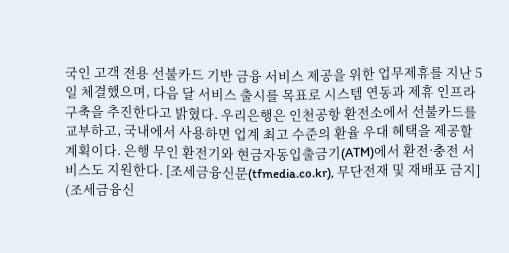국인 고객 전용 선불카드 기반 금융 서비스 제공을 위한 업무제휴를 지난 5일 체결했으며, 다음 달 서비스 출시를 목표로 시스템 연동과 제휴 인프라 구축을 추진한다고 밝혔다. 우리은행은 인천공항 환전소에서 선불카드를 교부하고, 국내에서 사용하면 업계 최고 수준의 환율 우대 혜택을 제공할 계획이다. 은행 무인 환전기와 현금자동입출금기(ATM)에서 환전·충전 서비스도 지원한다. [조세금융신문(tfmedia.co.kr), 무단전재 및 재배포 금지]
(조세금융신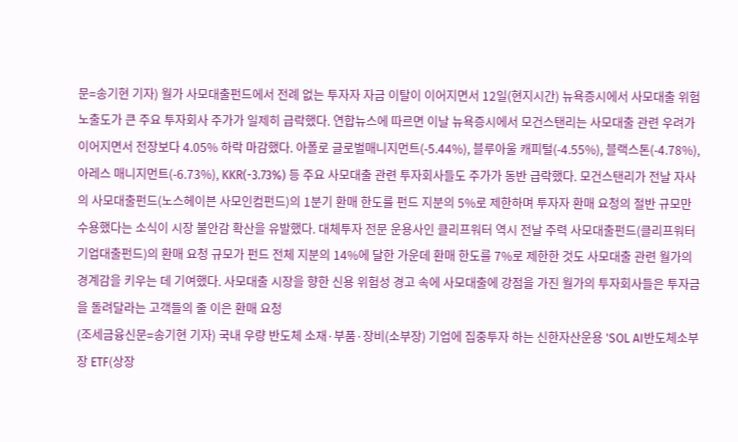문=송기현 기자) 월가 사모대출펀드에서 전례 없는 투자자 자금 이탈이 이어지면서 12일(현지시간) 뉴욕증시에서 사모대출 위험 노출도가 큰 주요 투자회사 주가가 일제히 급락했다. 연합뉴스에 따르면 이날 뉴욕증시에서 모건스탠리는 사모대출 관련 우려가 이어지면서 전장보다 4.05% 하락 마감했다. 아폴로 글로벌매니지먼트(-5.44%), 블루아울 캐피털(-4.55%), 블랙스톤(-4.78%), 아레스 매니지먼트(-6.73%), KKR(-3.73%) 등 주요 사모대출 관련 투자회사들도 주가가 동반 급락했다. 모건스탠리가 전날 자사의 사모대출펀드(노스헤이븐 사모인컴펀드)의 1분기 환매 한도를 펀드 지분의 5%로 제한하며 투자자 환매 요청의 절반 규모만 수용했다는 소식이 시장 불안감 확산을 유발했다. 대체투자 전문 운용사인 클리프워터 역시 전날 주력 사모대출펀드(클리프워터 기업대출펀드)의 환매 요청 규모가 펀드 전체 지분의 14%에 달한 가운데 환매 한도를 7%로 제한한 것도 사모대출 관련 월가의 경계감을 키우는 데 기여했다. 사모대출 시장을 향한 신용 위험성 경고 속에 사모대출에 강점을 가진 월가의 투자회사들은 투자금을 돌려달라는 고객들의 줄 이은 환매 요청
(조세금융신문=송기현 기자) 국내 우량 반도체 소재·부품·장비(소부장) 기업에 집중투자 하는 신한자산운용 'SOL AI반도체소부장 ETF(상장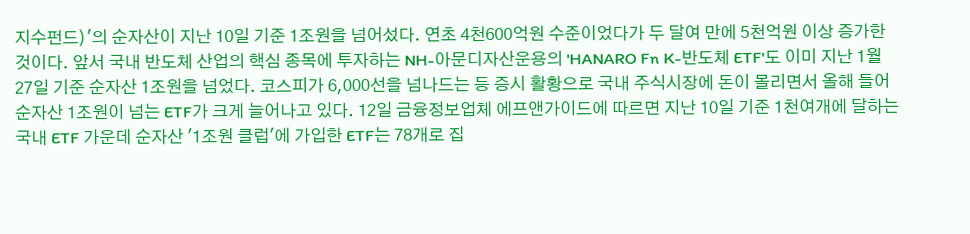지수펀드)'의 순자산이 지난 10일 기준 1조원을 넘어섰다. 연초 4천600억원 수준이었다가 두 달여 만에 5천억원 이상 증가한 것이다. 앞서 국내 반도체 산업의 핵심 종목에 투자하는 NH-아문디자산운용의 'HANARO Fn K-반도체 ETF'도 이미 지난 1월 27일 기준 순자산 1조원을 넘었다. 코스피가 6,000선을 넘나드는 등 증시 활황으로 국내 주식시장에 돈이 몰리면서 올해 들어 순자산 1조원이 넘는 ETF가 크게 늘어나고 있다. 12일 금융정보업체 에프앤가이드에 따르면 지난 10일 기준 1천여개에 달하는 국내 ETF 가운데 순자산 '1조원 클럽'에 가입한 ETF는 78개로 집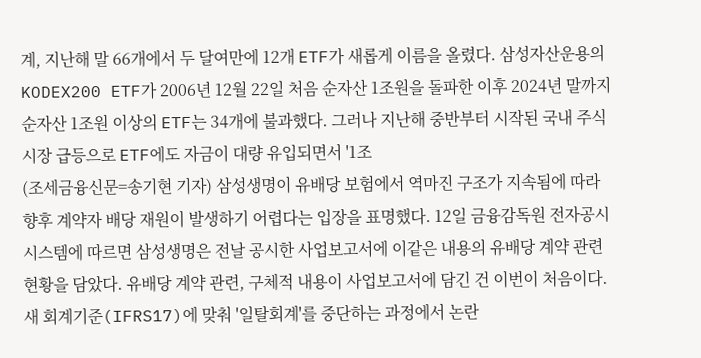계, 지난해 말 66개에서 두 달여만에 12개 ETF가 새롭게 이름을 올렸다. 삼성자산운용의 KODEX200 ETF가 2006년 12월 22일 처음 순자산 1조원을 돌파한 이후 2024년 말까지 순자산 1조원 이상의 ETF는 34개에 불과했다. 그러나 지난해 중반부터 시작된 국내 주식 시장 급등으로 ETF에도 자금이 대량 유입되면서 '1조
(조세금융신문=송기현 기자) 삼성생명이 유배당 보험에서 역마진 구조가 지속됨에 따라 향후 계약자 배당 재원이 발생하기 어렵다는 입장을 표명했다. 12일 금융감독원 전자공시시스템에 따르면 삼성생명은 전날 공시한 사업보고서에 이같은 내용의 유배당 계약 관련 현황을 담았다. 유배당 계약 관련, 구체적 내용이 사업보고서에 담긴 건 이번이 처음이다. 새 회계기준(IFRS17)에 맞춰 '일탈회계'를 중단하는 과정에서 논란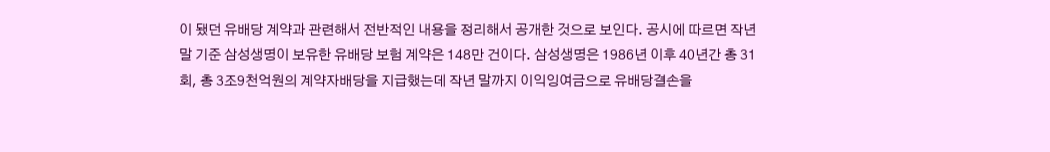이 됐던 유배당 계약과 관련해서 전반적인 내용을 정리해서 공개한 것으로 보인다. 공시에 따르면 작년 말 기준 삼성생명이 보유한 유배당 보험 계약은 148만 건이다. 삼성생명은 1986년 이후 40년간 총 31회, 총 3조9천억원의 계약자배당을 지급했는데 작년 말까지 이익잉여금으로 유배당결손을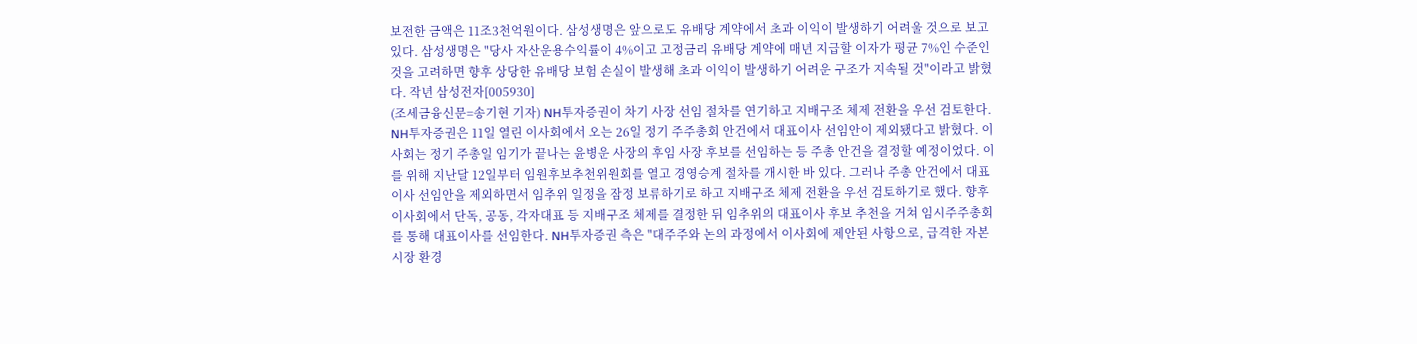보전한 금액은 11조3천억원이다. 삼성생명은 앞으로도 유배당 계약에서 초과 이익이 발생하기 어려울 것으로 보고 있다. 삼성생명은 "당사 자산운용수익률이 4%이고 고정금리 유배당 계약에 매년 지급할 이자가 평균 7%인 수준인 것을 고려하면 향후 상당한 유배당 보험 손실이 발생해 초과 이익이 발생하기 어려운 구조가 지속될 것"이라고 밝혔다. 작년 삼성전자[005930]
(조세금융신문=송기현 기자) NH투자증권이 차기 사장 선임 절차를 연기하고 지배구조 체제 전환을 우선 검토한다. NH투자증권은 11일 열린 이사회에서 오는 26일 정기 주주총회 안건에서 대표이사 선임안이 제외됐다고 밝혔다. 이사회는 정기 주총일 임기가 끝나는 윤병운 사장의 후임 사장 후보를 선임하는 등 주총 안건을 결정할 예정이었다. 이를 위해 지난달 12일부터 임원후보추천위원회를 열고 경영승계 절차를 개시한 바 있다. 그러나 주총 안건에서 대표이사 선임안을 제외하면서 임추위 일정을 잠정 보류하기로 하고 지배구조 체제 전환을 우선 검토하기로 했다. 향후 이사회에서 단독, 공동, 각자대표 등 지배구조 체제를 결정한 뒤 임추위의 대표이사 후보 추천을 거쳐 임시주주총회를 통해 대표이사를 선임한다. NH투자증권 측은 "대주주와 논의 과정에서 이사회에 제안된 사항으로, 급격한 자본시장 환경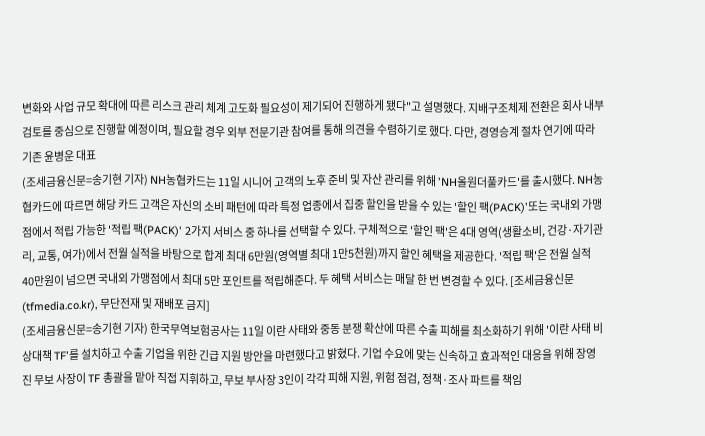변화와 사업 규모 확대에 따른 리스크 관리 체계 고도화 필요성이 제기되어 진행하게 됐다"고 설명했다. 지배구조체제 전환은 회사 내부 검토를 중심으로 진행할 예정이며, 필요할 경우 외부 전문기관 참여를 통해 의견을 수렴하기로 했다. 다만, 경영승계 절차 연기에 따라 기존 윤병운 대표
(조세금융신문=송기현 기자) NH농협카드는 11일 시니어 고객의 노후 준비 및 자산 관리를 위해 'NH올원더풀카드'를 출시했다. NH농협카드에 따르면 해당 카드 고객은 자신의 소비 패턴에 따라 특정 업종에서 집중 할인을 받을 수 있는 '할인 팩(PACK)'또는 국내외 가맹점에서 적립 가능한 '적립 팩(PACK)' 2가지 서비스 중 하나를 선택할 수 있다. 구체적으로 '할인 팩'은 4대 영역(생활소비, 건강·자기관리, 교통, 여가)에서 전월 실적을 바탕으로 합계 최대 6만원(영역별 최대 1만5천원)까지 할인 혜택을 제공한다. '적립 팩'은 전월 실적 40만원이 넘으면 국내외 가맹점에서 최대 5만 포인트를 적립해준다. 두 혜택 서비스는 매달 한 번 변경할 수 있다. [조세금융신문(tfmedia.co.kr), 무단전재 및 재배포 금지]
(조세금융신문=송기현 기자) 한국무역보험공사는 11일 이란 사태와 중동 분쟁 확산에 따른 수출 피해를 최소화하기 위해 '이란 사태 비상대책 TF'를 설치하고 수출 기업을 위한 긴급 지원 방안을 마련했다고 밝혔다. 기업 수요에 맞는 신속하고 효과적인 대응을 위해 장영진 무보 사장이 TF 총괄을 맡아 직접 지휘하고, 무보 부사장 3인이 각각 피해 지원, 위험 점검, 정책·조사 파트를 책임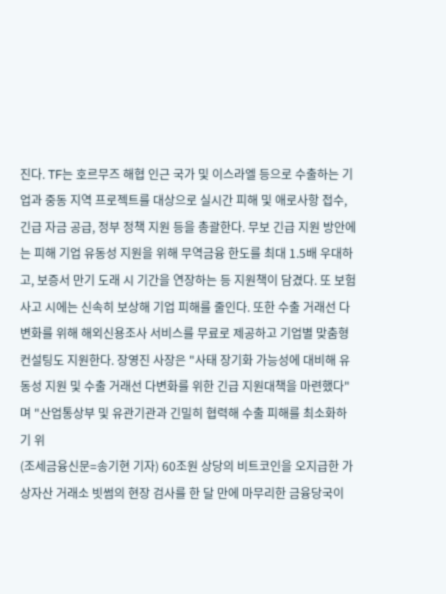진다. TF는 호르무즈 해협 인근 국가 및 이스라엘 등으로 수출하는 기업과 중동 지역 프로젝트를 대상으로 실시간 피해 및 애로사항 접수, 긴급 자금 공급, 정부 정책 지원 등을 총괄한다. 무보 긴급 지원 방안에는 피해 기업 유동성 지원을 위해 무역금융 한도를 최대 1.5배 우대하고, 보증서 만기 도래 시 기간을 연장하는 등 지원책이 담겼다. 또 보험 사고 시에는 신속히 보상해 기업 피해를 줄인다. 또한 수출 거래선 다변화를 위해 해외신용조사 서비스를 무료로 제공하고 기업별 맞춤형 컨설팅도 지원한다. 장영진 사장은 "사태 장기화 가능성에 대비해 유동성 지원 및 수출 거래선 다변화를 위한 긴급 지원대책을 마련했다"며 "산업통상부 및 유관기관과 긴밀히 협력해 수출 피해를 최소화하기 위
(조세금융신문=송기현 기자) 60조원 상당의 비트코인을 오지급한 가상자산 거래소 빗썸의 현장 검사를 한 달 만에 마무리한 금융당국이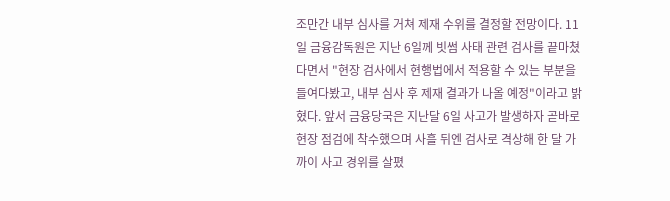조만간 내부 심사를 거쳐 제재 수위를 결정할 전망이다. 11일 금융감독원은 지난 6일께 빗썸 사태 관련 검사를 끝마쳤다면서 "현장 검사에서 현행법에서 적용할 수 있는 부분을 들여다봤고, 내부 심사 후 제재 결과가 나올 예정"이라고 밝혔다. 앞서 금융당국은 지난달 6일 사고가 발생하자 곧바로 현장 점검에 착수했으며 사흘 뒤엔 검사로 격상해 한 달 가까이 사고 경위를 살폈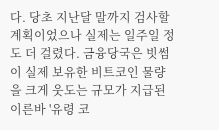다. 당초 지난달 말까지 검사할 계획이었으나 실제는 일주일 정도 더 걸렸다. 금융당국은 빗썸이 실제 보유한 비트코인 물량을 크게 웃도는 규모가 지급된 이른바 '유령 코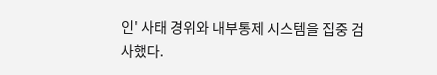인' 사태 경위와 내부통제 시스템을 집중 검사했다.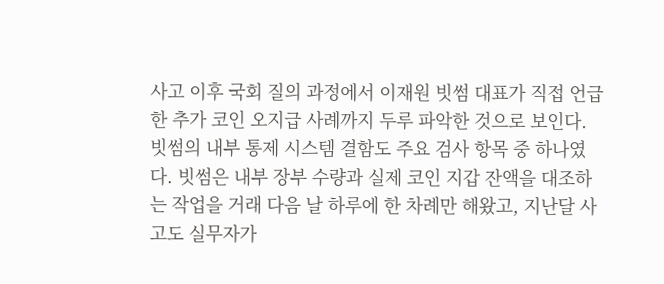사고 이후 국회 질의 과정에서 이재원 빗썸 대표가 직접 언급한 추가 코인 오지급 사례까지 두루 파악한 것으로 보인다. 빗썸의 내부 통제 시스템 결함도 주요 검사 항목 중 하나였다. 빗썸은 내부 장부 수량과 실제 코인 지갑 잔액을 대조하는 작업을 거래 다음 날 하루에 한 차례만 해왔고, 지난달 사고도 실무자가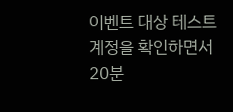이벤트 대상 테스트 계정을 확인하면서 20분